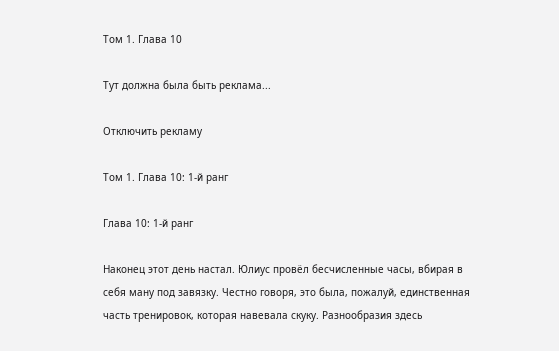Том 1. Глава 10

Тут должна была быть реклама...

Отключить рекламу

Том 1. Глава 10: 1-й ранг

Глава 10: 1-й ранг

Наконец этот день настал. Юлиус провёл бесчисленные часы, вбирая в себя ману под завязку. Честно говоря, это была, пожалуй, единственная часть тренировок, которая навевала скуку. Разнообразия здесь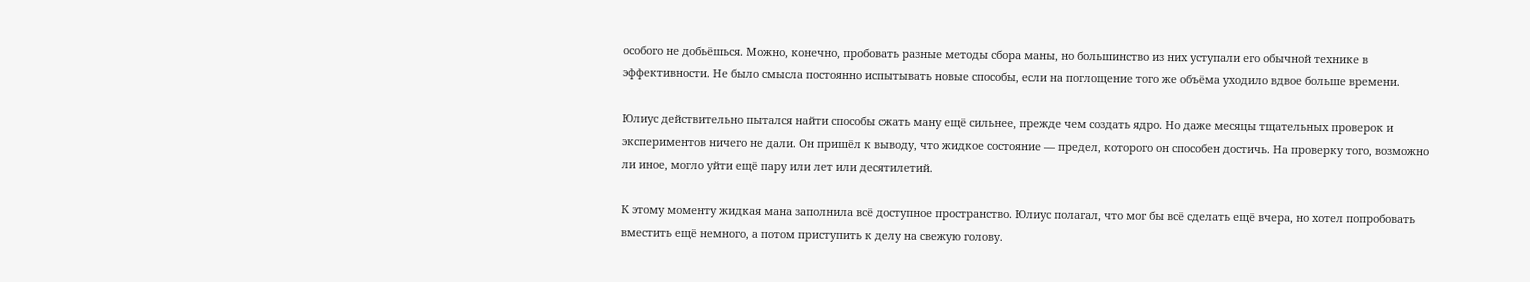особого не добьёшься. Можно, конечно, пробовать разные методы сбора маны, но большинство из них уступали его обычной технике в эффективности. Не было смысла постоянно испытывать новые способы, если на поглощение того же объёма уходило вдвое больше времени.

Юлиус действительно пытался найти способы сжать ману ещё сильнее, прежде чем создать ядро. Но даже месяцы тщательных проверок и экспериментов ничего не дали. Он пришёл к выводу, что жидкое состояние — предел, которого он способен достичь. На проверку того, возможно ли иное, могло уйти ещё пару или лет или десятилетий.

К этому моменту жидкая мана заполнила всё доступное пространство. Юлиус полагал, что мог бы всё сделать ещё вчера, но хотел попробовать вместить ещё немного, а потом приступить к делу на свежую голову.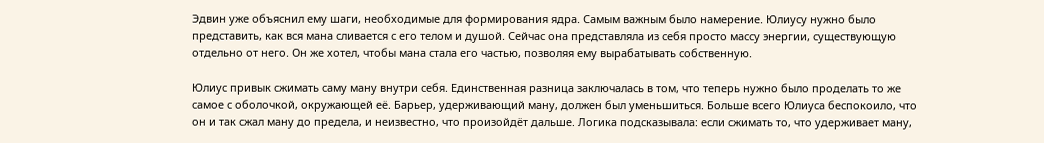Эдвин уже объяснил ему шаги, необходимые для формирования ядра. Самым важным было намерение. Юлиусу нужно было представить, как вся мана сливается с его телом и душой. Сейчас она представляла из себя просто массу энергии, существующую отдельно от него. Он же хотел, чтобы мана стала его частью, позволяя ему вырабатывать собственную.

Юлиус привык сжимать саму ману внутри себя. Единственная разница заключалась в том, что теперь нужно было проделать то же самое с оболочкой, окружающей её. Барьер, удерживающий ману, должен был уменьшиться. Больше всего Юлиуса беспокоило, что он и так сжал ману до предела, и неизвестно, что произойдёт дальше. Логика подсказывала: если сжимать то, что удерживает ману,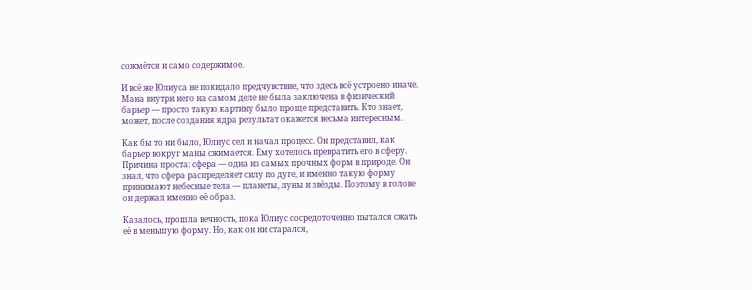сожмётся и само содержимое.

И всё же Юлиуса не покидало предчувствие, что здесь всё устроено иначе. Мана внутри него на самом деле не была заключена в физический барьер — просто такую картину было проще представить. Кто знает, может, после создания ядра результат окажется весьма интересным.

Как бы то ни было, Юлиус сел и начал процесс. Он представил, как барьер вокруг маны сжимается. Ему хотелось превратить его в сферу. Причина проста: сфера — одна из самых прочных форм в природе. Он знал, что сфера распределяет силу по дуге, и именно такую форму принимают небесные тела — планеты, луны и звёзды. Поэтому в голове он держал именно её образ.

Казалось, прошла вечность, пока Юлиус сосредоточенно пытался сжать её в меньшую форму. Но, как он ни старался,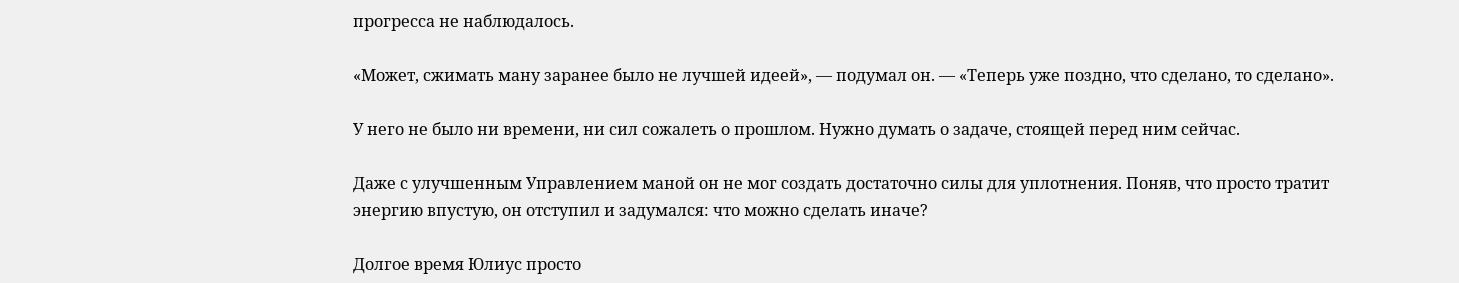прогресса не наблюдалось.

«Может, сжимать ману заранее было не лучшей идеей», — подумал он. — «Теперь уже поздно, что сделано, то сделано».

У него не было ни времени, ни сил сожалеть о прошлом. Нужно думать о задаче, стоящей перед ним сейчас.

Даже с улучшенным Управлением маной он не мог создать достаточно силы для уплотнения. Поняв, что просто тратит энергию впустую, он отступил и задумался: что можно сделать иначе?

Долгое время Юлиус просто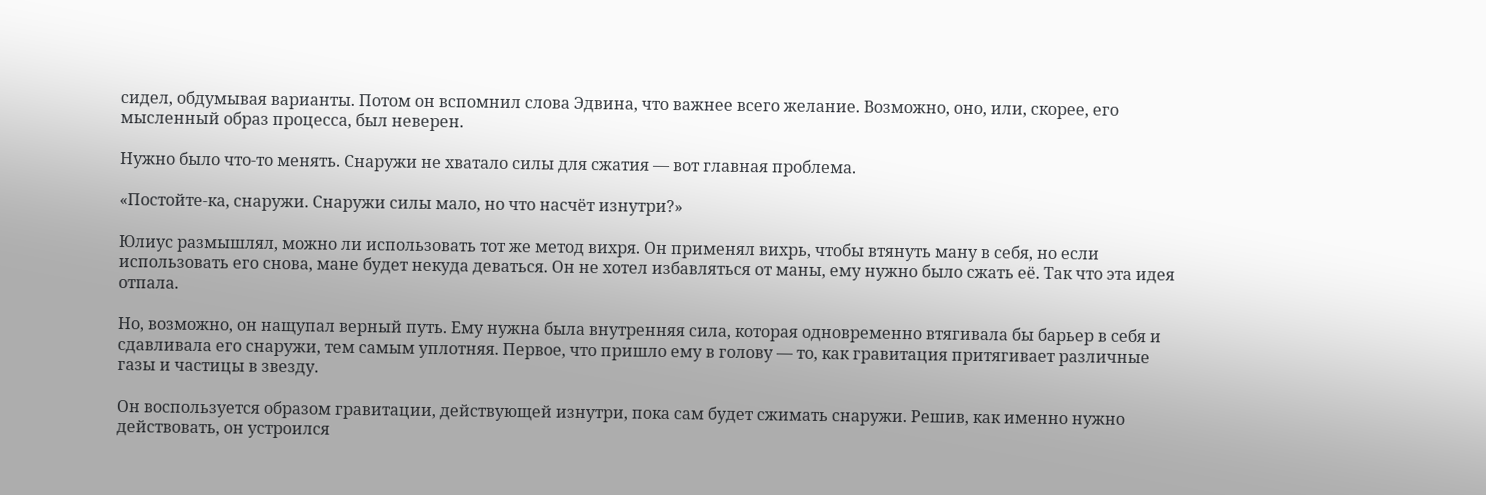сидел, обдумывая варианты. Потом он вспомнил слова Эдвина, что важнее всего желание. Возможно, оно, или, скорее, его мысленный образ процесса, был неверен.

Нужно было что-то менять. Снаружи не хватало силы для сжатия — вот главная проблема.

«Постойте-ка, снаружи. Снаружи силы мало, но что насчёт изнутри?»

Юлиус размышлял, можно ли использовать тот же метод вихря. Он применял вихрь, чтобы втянуть ману в себя, но если использовать его снова, мане будет некуда деваться. Он не хотел избавляться от маны, ему нужно было сжать её. Так что эта идея отпала.

Но, возможно, он нащупал верный путь. Ему нужна была внутренняя сила, которая одновременно втягивала бы барьер в себя и сдавливала его снаружи, тем самым уплотняя. Первое, что пришло ему в голову — то, как гравитация притягивает различные газы и частицы в звезду.

Он воспользуется образом гравитации, действующей изнутри, пока сам будет сжимать снаружи. Решив, как именно нужно действовать, он устроился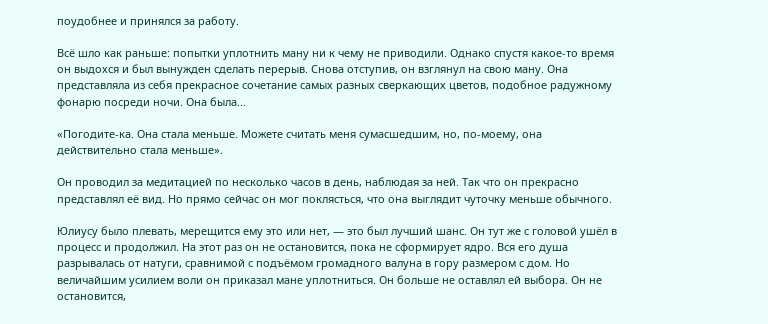поудобнее и принялся за работу.

Всё шло как раньше: попытки уплотнить ману ни к чему не приводили. Однако спустя какое-то время он выдохся и был вынужден сделать перерыв. Снова отступив, он взглянул на свою ману. Она представляла из себя прекрасное сочетание самых разных сверкающих цветов, подобное радужному фонарю посреди ночи. Она была...

«Погодите-ка. Она стала меньше. Можете считать меня сумасшедшим, но, по-моему, она действительно стала меньше».

Он проводил за медитацией по несколько часов в день, наблюдая за ней. Так что он прекрасно представлял её вид. Но прямо сейчас он мог поклясться, что она выглядит чуточку меньше обычного.

Юлиусу было плевать, мерещится ему это или нет, — это был лучший шанс. Он тут же с головой ушёл в процесс и продолжил. На этот раз он не остановится, пока не сформирует ядро. Вся его душа разрывалась от натуги, сравнимой с подъёмом громадного валуна в гору размером с дом. Но величайшим усилием воли он приказал мане уплотниться. Он больше не оставлял ей выбора. Он не остановится,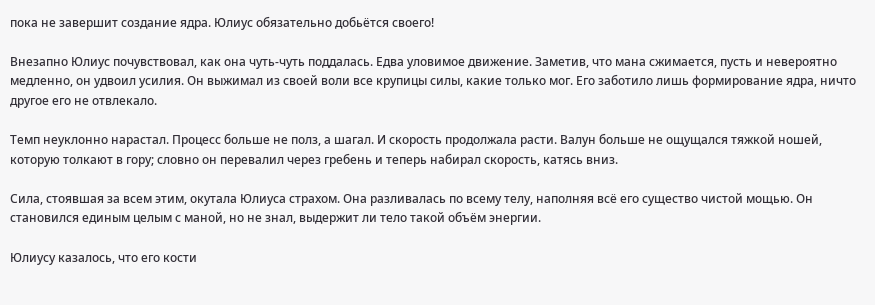пока не завершит создание ядра. Юлиус обязательно добьётся своего!

Внезапно Юлиус почувствовал, как она чуть-чуть поддалась. Едва уловимое движение. Заметив, что мана сжимается, пусть и невероятно медленно, он удвоил усилия. Он выжимал из своей воли все крупицы силы, какие только мог. Его заботило лишь формирование ядра, ничто другое его не отвлекало.

Темп неуклонно нарастал. Процесс больше не полз, а шагал. И скорость продолжала расти. Валун больше не ощущался тяжкой ношей, которую толкают в гору; словно он перевалил через гребень и теперь набирал скорость, катясь вниз.

Сила, стоявшая за всем этим, окутала Юлиуса страхом. Она разливалась по всему телу, наполняя всё его существо чистой мощью. Он становился единым целым с маной, но не знал, выдержит ли тело такой объём энергии.

Юлиусу казалось, что его кости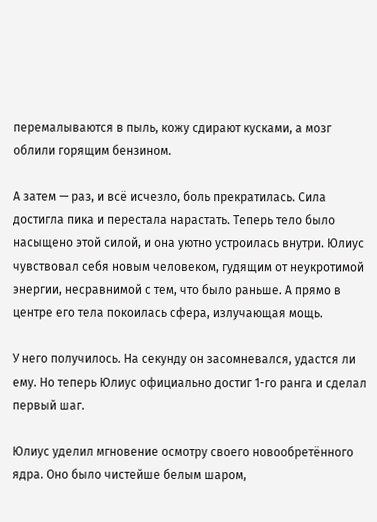перемалываются в пыль, кожу сдирают кусками, а мозг облили горящим бензином.

А затем — раз, и всё исчезло, боль прекратилась. Сила достигла пика и перестала нарастать. Теперь тело было насыщено этой силой, и она уютно устроилась внутри. Юлиус чувствовал себя новым человеком, гудящим от неукротимой энергии, несравнимой с тем, что было раньше. А прямо в центре его тела покоилась сфера, излучающая мощь.

У него получилось. На секунду он засомневался, удастся ли ему. Но теперь Юлиус официально достиг 1-го ранга и сделал первый шаг.

Юлиус уделил мгновение осмотру своего новообретённого ядра. Оно было чистейше белым шаром,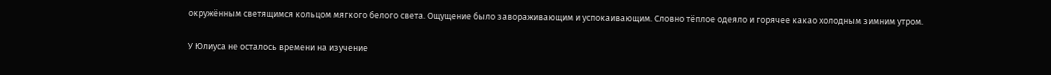окружённым светящимся кольцом мягкого белого света. Ощущение было завораживающим и успокаивающим. Словно тёплое одеяло и горячее какао холодным зимним утром.

У Юлиуса не осталось времени на изучение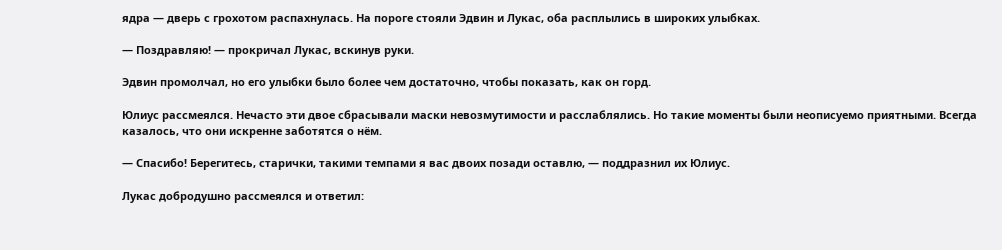ядра — дверь с грохотом распахнулась. На пороге стояли Эдвин и Лукас, оба расплылись в широких улыбках.

— Поздравляю! — прокричал Лукас, вскинув руки.

Эдвин промолчал, но его улыбки было более чем достаточно, чтобы показать, как он горд.

Юлиус рассмеялся. Нечасто эти двое сбрасывали маски невозмутимости и расслаблялись. Но такие моменты были неописуемо приятными. Всегда казалось, что они искренне заботятся о нём.

— Спасибо! Берегитесь, старички, такими темпами я вас двоих позади оставлю, — поддразнил их Юлиус.

Лукас добродушно рассмеялся и ответил: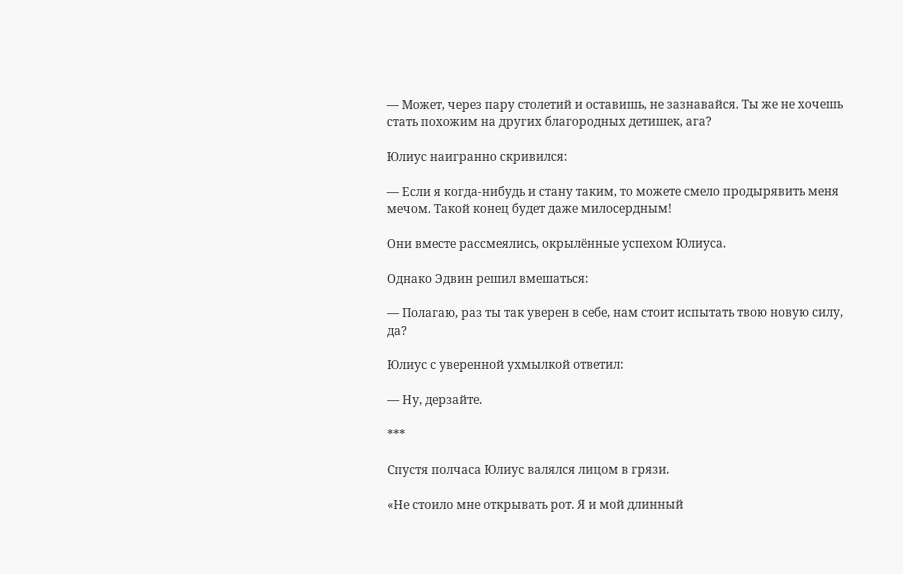— Может, через пару столетий и оставишь, не зазнавайся. Ты же не хочешь стать похожим на других благородных детишек, ага?

Юлиус наигранно скривился:

— Если я когда-нибудь и стану таким, то можете смело продырявить меня мечом. Такой конец будет даже милосердным!

Они вместе рассмеялись, окрылённые успехом Юлиуса.

Однако Эдвин решил вмешаться:

— Полагаю, раз ты так уверен в себе, нам стоит испытать твою новую силу, да?

Юлиус с уверенной ухмылкой ответил:

— Ну, дерзайте.

***

Спустя полчаса Юлиус валялся лицом в грязи.

«Не стоило мне открывать рот. Я и мой длинный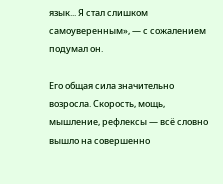язык... Я стал слишком самоуверенным», — с сожалением подумал он.

Его общая сила значительно возросла. Скорость, мощь, мышление, рефлексы — всё словно вышло на совершенно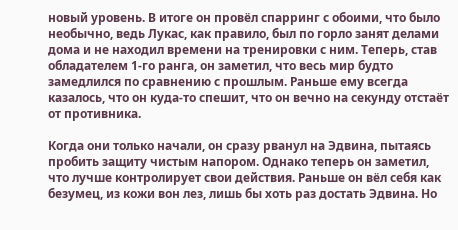новый уровень. В итоге он провёл спарринг с обоими, что было необычно, ведь Лукас, как правило, был по горло занят делами дома и не находил времени на тренировки с ним. Теперь, став обладателем 1-го ранга, он заметил, что весь мир будто замедлился по сравнению с прошлым. Раньше ему всегда казалось, что он куда-то спешит, что он вечно на секунду отстаёт от противника.

Когда они только начали, он сразу рванул на Эдвина, пытаясь пробить защиту чистым напором. Однако теперь он заметил, что лучше контролирует свои действия. Раньше он вёл себя как безумец, из кожи вон лез, лишь бы хоть раз достать Эдвина. Но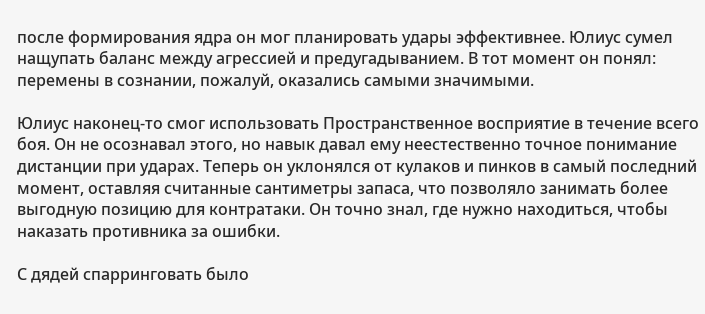после формирования ядра он мог планировать удары эффективнее. Юлиус сумел нащупать баланс между агрессией и предугадыванием. В тот момент он понял: перемены в сознании, пожалуй, оказались самыми значимыми.

Юлиус наконец-то смог использовать Пространственное восприятие в течение всего боя. Он не осознавал этого, но навык давал ему неестественно точное понимание дистанции при ударах. Теперь он уклонялся от кулаков и пинков в самый последний момент, оставляя считанные сантиметры запаса, что позволяло занимать более выгодную позицию для контратаки. Он точно знал, где нужно находиться, чтобы наказать противника за ошибки.

С дядей спарринговать было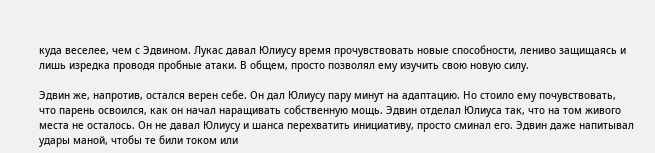куда веселее, чем с Эдвином. Лукас давал Юлиусу время прочувствовать новые способности, лениво защищаясь и лишь изредка проводя пробные атаки. В общем, просто позволял ему изучить свою новую силу.

Эдвин же, напротив, остался верен себе. Он дал Юлиусу пару минут на адаптацию. Но стоило ему почувствовать, что парень освоился, как он начал наращивать собственную мощь. Эдвин отделал Юлиуса так, что на том живого места не осталось. Он не давал Юлиусу и шанса перехватить инициативу, просто сминал его. Эдвин даже напитывал удары маной, чтобы те били током или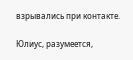взрывались при контакте.

Юлиус, разумеется,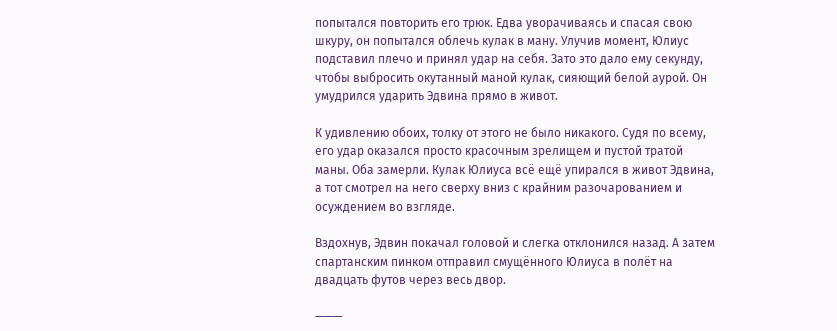попытался повторить его трюк. Едва уворачиваясь и спасая свою шкуру, он попытался облечь кулак в ману. Улучив момент, Юлиус подставил плечо и принял удар на себя. Зато это дало ему секунду, чтобы выбросить окутанный маной кулак, сияющий белой аурой. Он умудрился ударить Эдвина прямо в живот.

К удивлению обоих, толку от этого не было никакого. Судя по всему, его удар оказался просто красочным зрелищем и пустой тратой маны. Оба замерли. Кулак Юлиуса всё ещё упирался в живот Эдвина, а тот смотрел на него сверху вниз с крайним разочарованием и осуждением во взгляде.

Вздохнув, Эдвин покачал головой и слегка отклонился назад. А затем спартанским пинком отправил смущённого Юлиуса в полёт на двадцать футов через весь двор.

———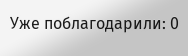Уже поблагодарили: 0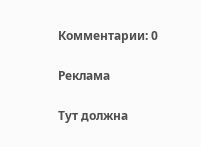Комментарии: 0

Реклама

Тут должна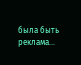была быть реклама...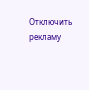Отключить рекламу